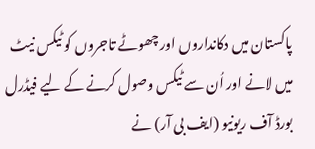پاکستان میں دکانداروں اور چھوٹے تاجروں کو ٹیکس نیٹ میں لانے اور اُن سے ٹیکس وصول کرنے کے لیے فیڈرل بورڈ آف ریونیو (ایف بی آر) نے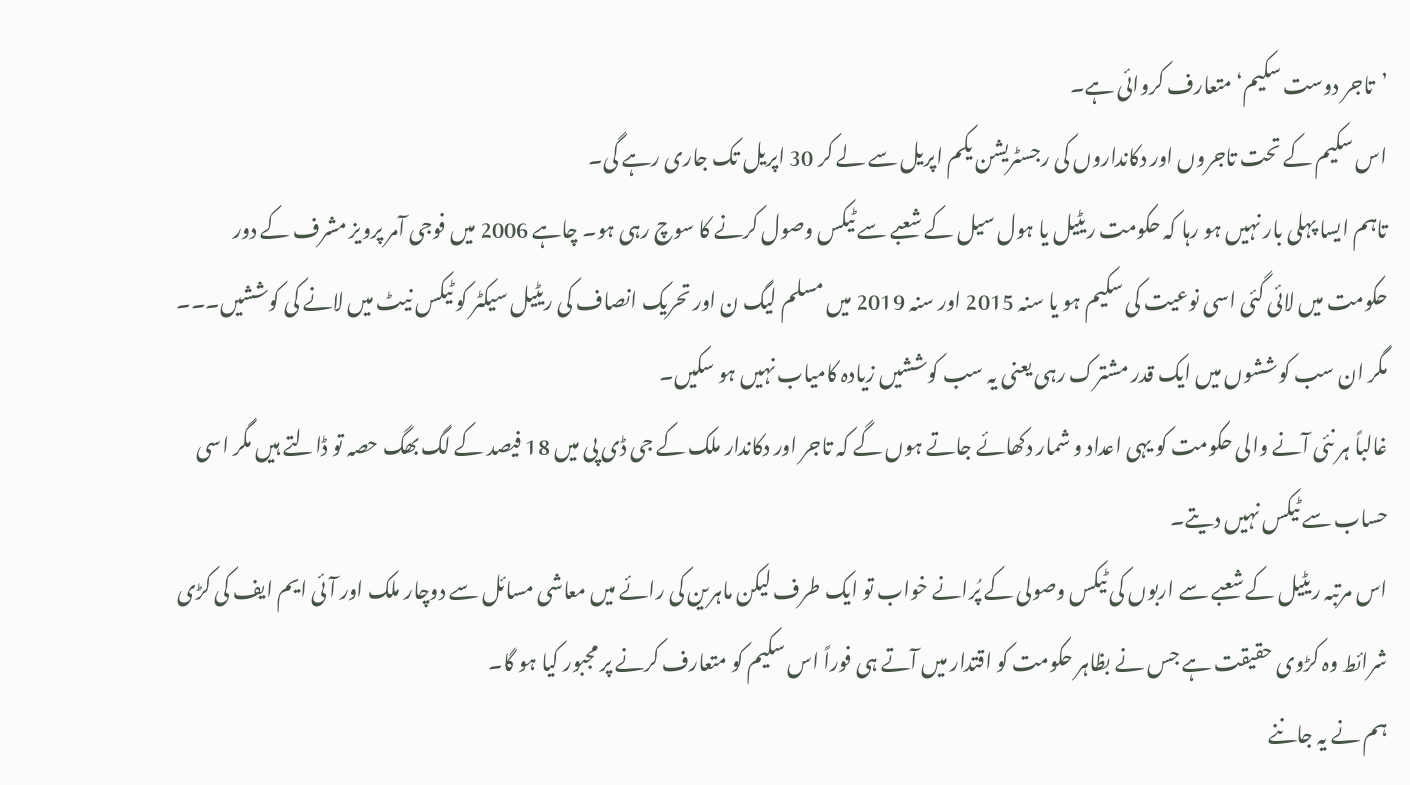’تاجر دوست سکیم‘ متعارف کروائی ہے۔
اس سکیم کے تحت تاجروں اور دکانداروں کی رجسٹریشن یکم اپریل سے لے کر 30 اپریل تک جاری رہے گی۔
تاہم ایسا پہلی بار نہیں ہو رہا کہ حکومت ریٹیل یا ہول سیل کے شعبے سے ٹیکس وصول کرنے کا سوچ رہی ہو۔ چاہے 2006 میں فوجی آمر پرویز مشرف کے دور حکومت میں لائی گئی اسی نوعیت کی سکیم ہو یا سنہ 2015 اور سنہ 2019 میں مسلم لیگ ن اور تحریک انصاف کی ریٹیل سیکٹر کو ٹیکس نیٹ میں لانے کی کوششیں۔۔۔ مگر ان سب کوششوں میں ایک قدر مشترک رہی یعنی یہ سب کوششیں زیادہ کامیاب نہیں ہو سکیں۔
غالباً ہر نئی آنے والی حکومت کو یہی اعداد و شمار دکھائے جاتے ہوں گے کہ تاجر اور دکاندار ملک کے جی ڈی پی میں 18 فیصد کے لگ بھگ حصہ تو ڈالتے ہیں مگر اسی حساب سے ٹیکس نہیں دیتے۔
اس مرتبہ ریٹیل کے شعبے سے اربوں کی ٹیکس وصولی کے پُرانے خواب تو ایک طرف لیکن ماہرین کی رائے میں معاشی مسائل سے دوچار ملک اور آئی ایم ایف کی کڑی شرائط وہ کڑوی حقیقت ہے جس نے بظاہر حکومت کو اقتدار میں آتے ہی فوراً اس سکیم کو متعارف کرنے پر مجبور کیا ہو گا۔
ہم نے یہ جاننے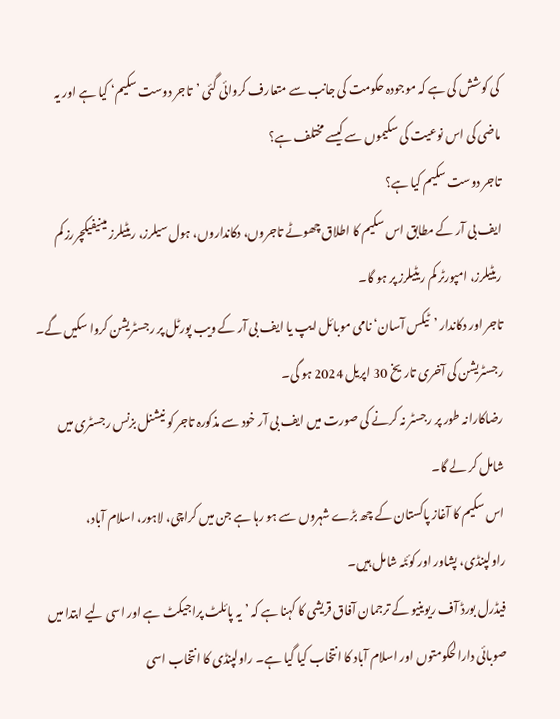کی کوشش کی ہے کہ موجودہ حکومت کی جانب سے متعارف کروائی گئی ’تاجر دوست سکیم‘ کیا ہے اور یہ ماضی کی اس نوعیت کی سکیموں سے کیسے مختلف ہے؟
تاجر دوست سکیم کیا ہے؟
ایف بی آر کے مطابق اس سکیم کا اطلاق چھوٹے تاجروں، دکانداروں، ہول سیلرز، ریٹیلرز مینیفیکچررز کم ریٹیلرز، امپورٹر کم ریٹیلرز پر ہو گا۔
تاجر اور دکاندار ’ٹیکس آسان‘ نامی موبائل ایپ یا ایف بی آر کے ویب پورٹل پر رجسٹریشن کروا سکیں گے۔ رجسٹریشن کی آخری تاریخ 30 اپریل 2024 ہو گی۔
رضاکارانہ طور پر رجسٹر نہ کرنے کی صورت میں ایف بی آر خود سے مذکورہ تاجر کو نیشنل بزنس رجسٹری میں شامل کر لے گا۔
اس سکیم کا آغاز پاکستان کے چھ بڑے شہروں سے ہو رہا ہے جن میں کراچی، لاہور، اسلام آباد، راولپنڈی، پشاور اور کوئٹہ شامل ہیں۔
فیڈرل بورڈ آف ریوینیو کے ترجمان آفاق قریشی کا کہنا ہے کہ ’یہ پائلٹ پراجیکٹ ہے اور اسی لیے ابتدا میں صوبائی دارالحکومتوں اور اسلام آباد کا انتخاب کیا گیا ہے۔ راولپنڈی کا انتخاب اسی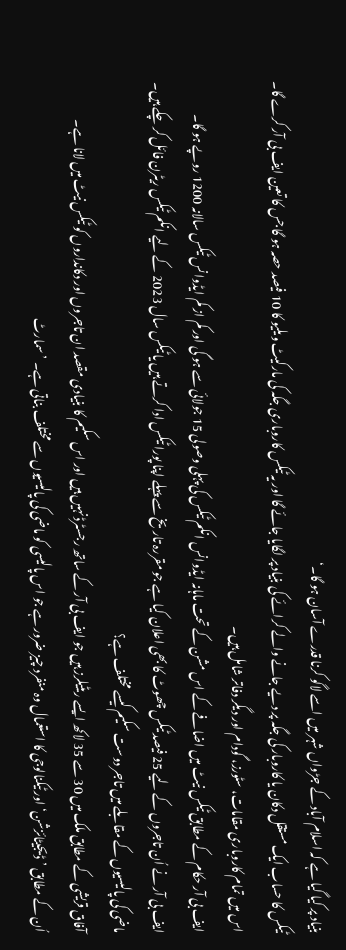بنیاد پر کیا گیا ہے کہ اسلام آباد کے جڑواں شہر میں اسے لاگو کرنا قدرے آسان ہو گا۔‘
ٹیکس کا حساب ایک مستقل دکان یا کاروبار کی جگہ پر دیے جانے والے کرائے کی بنیاد پر لگایا جائے گا اور یہ ٹیکس کاروباری جگہ کی مارکیٹ ویلیو کا 10 فیصد حصہ ہو گا جس کا تعین ایف بی آر کرے گا۔
اس میں تمام کاروباری مقامات، سٹورز، گودام اور دیگر دفاتر شامل ہیں۔
ایف بی آر حکام کے مطابق ٹیکس نیٹ میں اضافے کے اس مشن کے تحت ماہانہ ایڈوانس انکم ٹیکس کی پہلی وصولی 15 جولائی سے ہو گی اور کم از کم ایڈوانس ٹیکس سالانہ 1200 روپے ہو گا۔
ایف بی آر نے اُن تاجروں کے لیے 25 فیصد ٹیکس چھوٹ کا بھی اعلان کیا ہے جو مقررہ تاریخ سے پہلے اپنا پورا ٹیکس ادا کرتے ہیں یا ٹیکس سال 2023 کے لیے انکم ٹیکس ریٹرن فائل کر چکے ہیں۔
ماضی کی پالیسیوں کے مقابلے میں تاجر دوست سکیم کیسے مختلف ہے؟
آفاق قریشی کے مطابق ملک میں 30 سے 35 لاکھ ایسے ریٹیلرز ہیں جو ایف بی آر کے ساتھ رجسٹرڈ نہیں ہیں اور اس سکیم کا بنیادی مقصد ان تاجروں اور دکانداروں کو ٹیکس نیٹ میں لانا ہے۔
اُن کے مطابق ’ڈیجیٹائزشن‘ اور ٹیکنالوجی کا استعمال وہ منفرد چیز ضرور ہے جو اس پالیسی کو ماضی کی پالیسیوں سے مختلف بناتی ہے۔ ’سمارٹ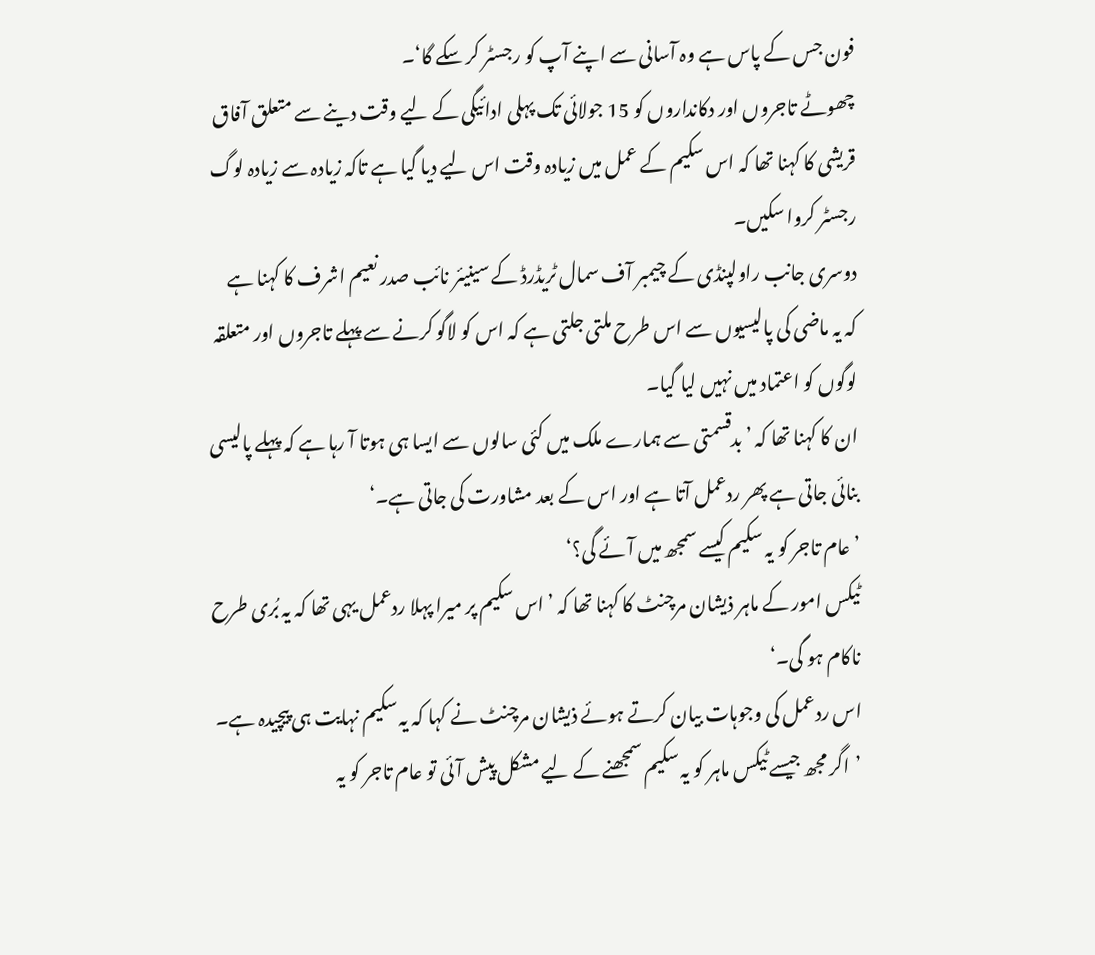فون جس کے پاس ہے وہ آسانی سے اپنے آپ کو رجسٹر کر سکے گا‘۔
چھوٹے تاجروں اور دکانداروں کو 15 جولائی تک پہلی ادائیگی کے لیے وقت دینے سے متعلق آفاق قریشی کا کہنا تھا کہ اس سکیم کے عمل میں زیادہ وقت اس لیے دیا گیا ہے تاکہ زیادہ سے زیادہ لوگ رجسٹر کروا سکیں۔
دوسری جانب راولپنڈی کے چیمبر آف سمال ٹریڈرڈ کے سینیئر نائب صدر نعیم اشرف کا کہنا ہے کہ یہ ماضی کی پالیسیوں سے اس طرح ملتی جلتی ہے کہ اس کو لاگو کرنے سے پہلے تاجروں اور متعلقہ لوگوں کو اعتماد میں نہیں لیا گیا۔
ان کا کہنا تھا کہ ’بدقسمتی سے ہمارے ملک میں کئی سالوں سے ایسا ہی ہوتا آ رہا ہے کہ پہلے پالیسی بنائی جاتی ہے پھر ردعمل آتا ہے اور اس کے بعد مشاورت کی جاتی ہے۔‘
’عام تاجر کو یہ سکیم کیسے سمجھ میں آئے گی؟‘
ٹیکس امور کے ماہر ذیشان مرچنٹ کا کہنا تھا کہ ’اس سکیم پر میرا پہلا ردعمل یہی تھا کہ یہ بُری طرح ناکام ہو گی۔‘
اس ردعمل کی وجوہات بیان کرتے ہوئے ذیشان مرچنٹ نے کہا کہ یہ سکیم نہایت ہی پیچیدہ ہے۔ ’اگر مجھ جیسے ٹیکس ماہر کو یہ سکیم سمجھنے کے لیے مشکل پیش آئی تو عام تاجر کو یہ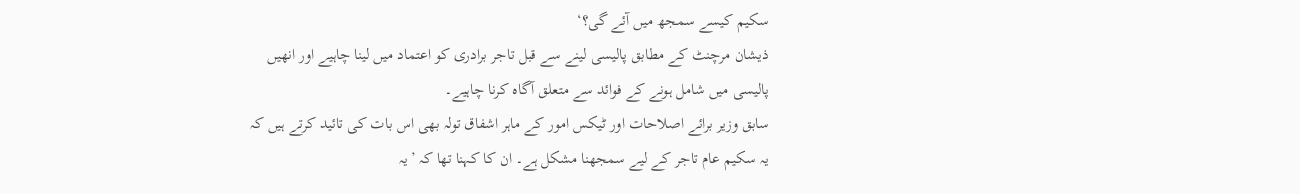سکیم کیسے سمجھ میں آئے گی؟‘
ذیشان مرچنٹ کے مطابق پالیسی لینے سے قبل تاجر برادری کو اعتماد میں لینا چاہیے اور انھیں پالیسی میں شامل ہونے کے فوائد سے متعلق آگاہ کرنا چاہیے۔
سابق وزیر برائے اصلاحات اور ٹیکس امور کے ماہر اشفاق تولہ بھی اس بات کی تائید کرتے ہیں کہ یہ سکیم عام تاجر کے لیے سمجھنا مشکل ہے۔ ان کا کہنا تھا کہ ’یہ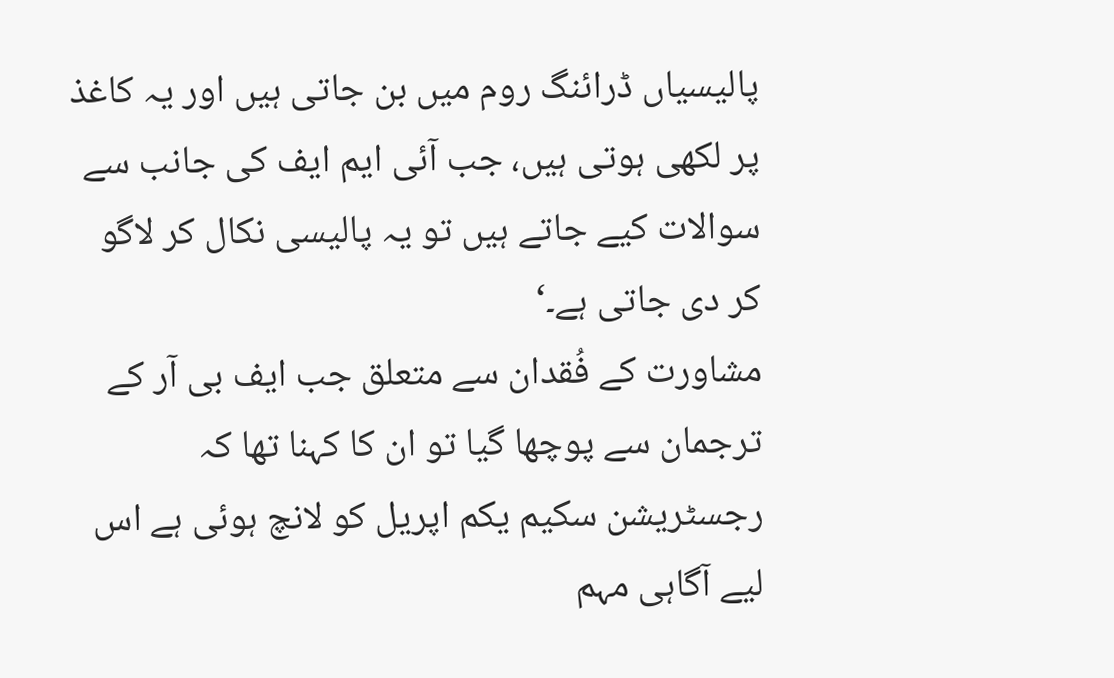پالیسیاں ڈرائنگ روم میں بن جاتی ہیں اور یہ کاغذ پر لکھی ہوتی ہیں، جب آئی ایم ایف کی جانب سے سوالات کیے جاتے ہیں تو یہ پالیسی نکال کر لاگو کر دی جاتی ہے۔‘
مشاورت کے فُقدان سے متعلق جب ایف بی آر کے ترجمان سے پوچھا گیا تو ان کا کہنا تھا کہ رجسٹریشن سکیم یکم اپریل کو لانچ ہوئی ہے اس لیے آگاہی مہم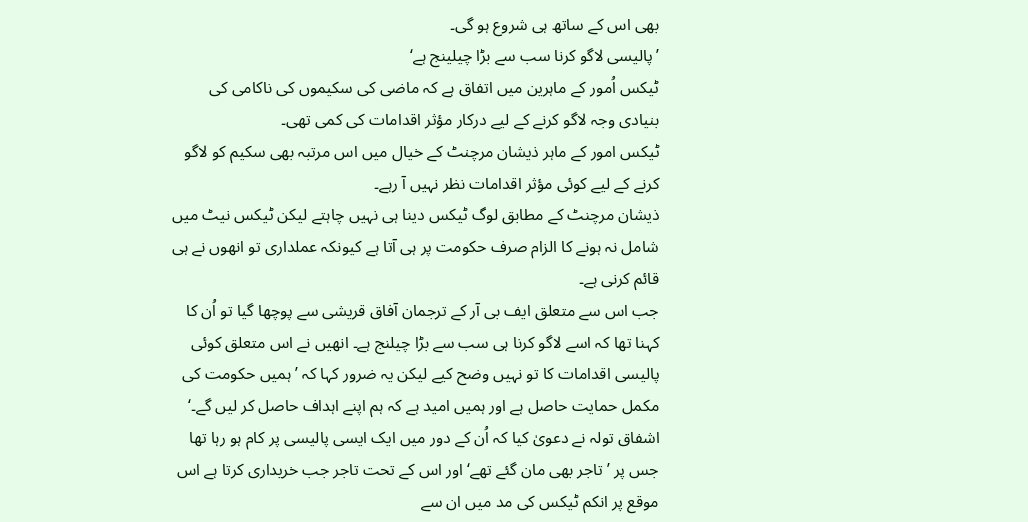بھی اس کے ساتھ ہی شروع ہو گی۔
’پالیسی لاگو کرنا سب سے بڑا چیلینج ہے‘
ٹیکس اُمور کے ماہرین میں اتفاق ہے کہ ماضی کی سکیموں کی ناکامی کی بنیادی وجہ لاگو کرنے کے لیے درکار مؤثر اقدامات کی کمی تھی۔
ٹیکس امور کے ماہر ذیشان مرچنٹ کے خیال میں اس مرتبہ بھی سکیم کو لاگو کرنے کے لیے کوئی مؤثر اقدامات نظر نہیں آ رہے۔
ذیشان مرچنٹ کے مطابق لوگ ٹیکس دینا ہی نہیں چاہتے لیکن ٹیکس نیٹ میں شامل نہ ہونے کا الزام صرف حکومت پر ہی آتا ہے کیونکہ عملداری تو انھوں نے ہی قائم کرنی ہے۔
جب اس سے متعلق ایف بی آر کے ترجمان آفاق قریشی سے پوچھا گیا تو اُن کا کہنا تھا کہ اسے لاگو کرنا ہی سب سے بڑا چیلنج ہے۔ انھیں نے اس متعلق کوئی پالیسی اقدامات کا تو نہیں وضح کیے لیکن یہ ضرور کہا کہ ’ہمیں حکومت کی مکمل حمایت حاصل ہے اور ہمیں امید ہے کہ ہم اپنے اہداف حاصل کر لیں گے۔‘
اشفاق تولہ نے دعویٰ کیا کہ اُن کے دور میں ایک ایسی پالیسی پر کام ہو رہا تھا جس پر ’تاجر بھی مان گئے تھے‘ اور اس کے تحت تاجر جب خریداری کرتا ہے اس موقع پر انکم ٹیکس کی مد میں ان سے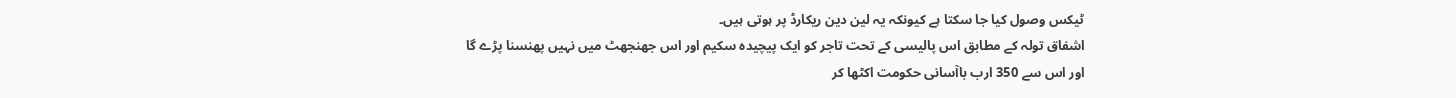ٹیکس وصول کیا جا سکتا ہے کیونکہ یہ لین دین ریکارڈ پر ہوتی ہیں۔
اشفاق تولہ کے مطابق اس پالیسی کے تحت تاجر کو ایک پیچیدہ سکیم اور اس جھنجھٹ میں نہیں پھنسنا پڑے گا اور اس سے 350 ارب باآسانی حکومت اکٹھا کر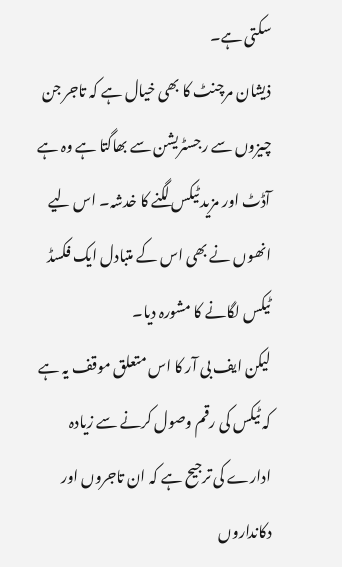سکتی ہے۔
ذیشان مرچنٹ کا بھی خیال ہے کہ تاجر جن چیزوں سے رجسٹریشن سے بھاگتا ہے وہ ہے آڈٹ اور مزید ٹیکس لگنے کا خدشہ۔ اس لیے انھوں نے بھی اس کے متبادل ایک فکسڈ ٹیکس لگانے کا مشورہ دیا۔
لیکن ایف بی آر کا اس متعلق موقف یہ ہے کہ ٹیکس کی رقم وصول کرنے سے زیادہ ادارے کی ترجیح ہے کہ ان تاجروں اور دکانداروں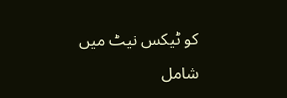کو ٹیکس نیٹ میں شامل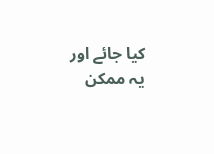کیا جائے اور یہ ممکن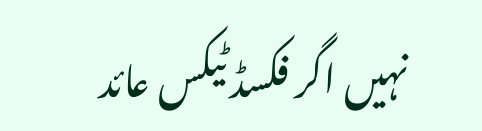نہیں اگر فکسڈ ٹیکس عائد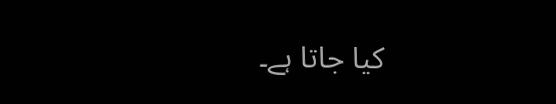کیا جاتا ہے۔